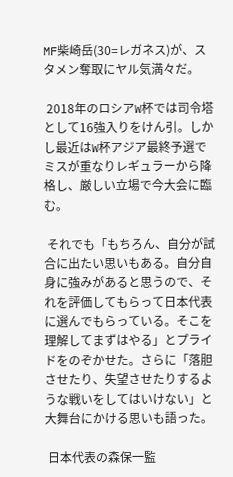MF柴崎岳(30=レガネス)が、スタメン奪取にヤル気満々だ。

 2018年のロシアW杯では司令塔として16強入りをけん引。しかし最近はW杯アジア最終予選でミスが重なりレギュラーから降格し、厳しい立場で今大会に臨む。

 それでも「もちろん、自分が試合に出たい思いもある。自分自身に強みがあると思うので、それを評価してもらって日本代表に選んでもらっている。そこを理解してまずはやる」とプライドをのぞかせた。さらに「落胆させたり、失望させたりするような戦いをしてはいけない」と大舞台にかける思いも語った。

 日本代表の森保一監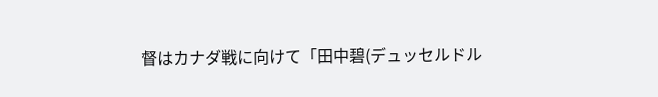督はカナダ戦に向けて「田中碧(デュッセルドル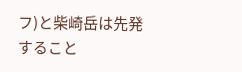フ)と柴崎岳は先発すること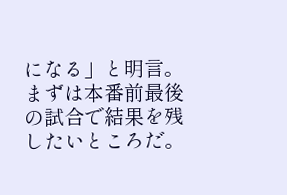になる」と明言。まずは本番前最後の試合で結果を残したいところだ。